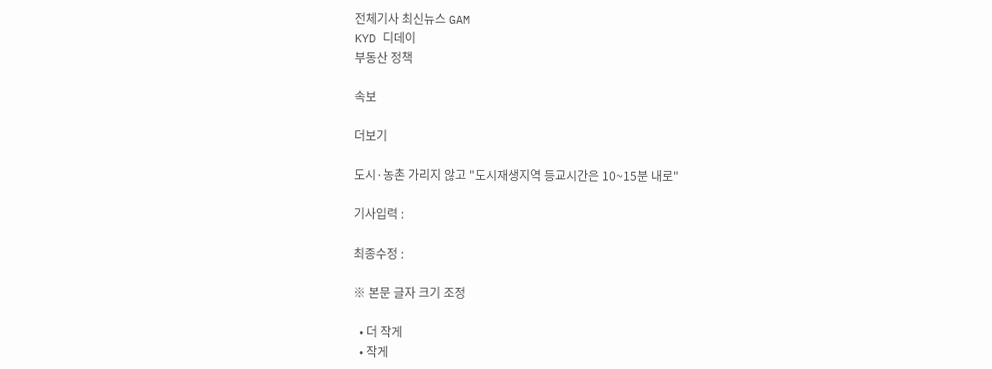전체기사 최신뉴스 GAM
KYD 디데이
부동산 정책

속보

더보기

도시·농촌 가리지 않고 "도시재생지역 등교시간은 10~15분 내로"

기사입력 :

최종수정 :

※ 본문 글자 크기 조정

  • 더 작게
  • 작게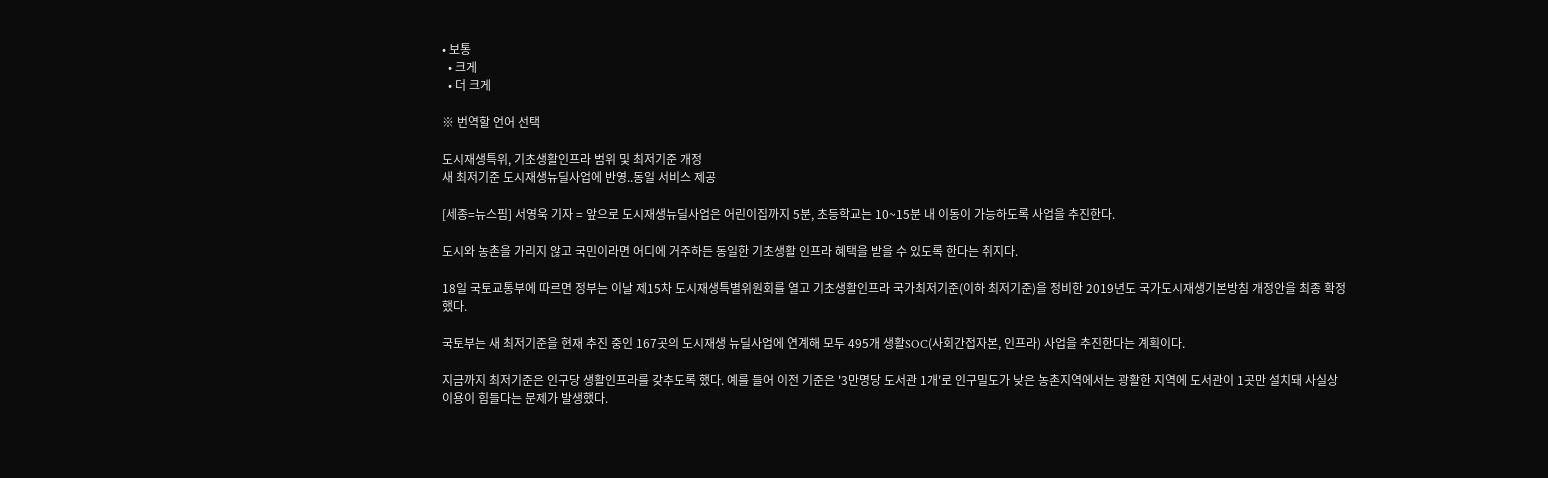• 보통
  • 크게
  • 더 크게

※ 번역할 언어 선택

도시재생특위, 기초생활인프라 범위 및 최저기준 개정
새 최저기준 도시재생뉴딜사업에 반영..동일 서비스 제공

[세종=뉴스핌] 서영욱 기자 = 앞으로 도시재생뉴딜사업은 어린이집까지 5분, 초등학교는 10~15분 내 이동이 가능하도록 사업을 추진한다.

도시와 농촌을 가리지 않고 국민이라면 어디에 거주하든 동일한 기초생활 인프라 혜택을 받을 수 있도록 한다는 취지다.

18일 국토교통부에 따르면 정부는 이날 제15차 도시재생특별위원회를 열고 기초생활인프라 국가최저기준(이하 최저기준)을 정비한 2019년도 국가도시재생기본방침 개정안을 최종 확정했다.

국토부는 새 최저기준을 현재 추진 중인 167곳의 도시재생 뉴딜사업에 연계해 모두 495개 생활SOC(사회간접자본, 인프라) 사업을 추진한다는 계획이다.

지금까지 최저기준은 인구당 생활인프라를 갖추도록 했다. 예를 들어 이전 기준은 '3만명당 도서관 1개'로 인구밀도가 낮은 농촌지역에서는 광활한 지역에 도서관이 1곳만 설치돼 사실상 이용이 힘들다는 문제가 발생했다.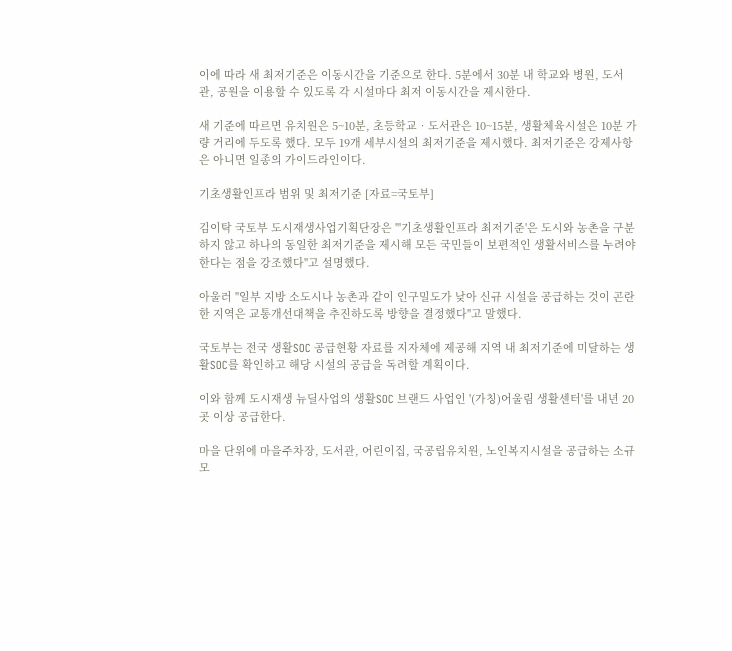이에 따라 새 최저기준은 이동시간을 기준으로 한다. 5분에서 30분 내 학교와 병원, 도서관, 공원을 이용할 수 있도록 각 시설마다 최저 이동시간을 제시한다.

새 기준에 따르면 유치원은 5~10분, 초등학교‧도서관은 10~15분, 생활체육시설은 10분 가량 거리에 두도록 했다. 모두 19개 세부시설의 최저기준을 제시했다. 최저기준은 강제사항은 아니면 일종의 가이드라인이다.

기초생활인프라 범위 및 최저기준 [자료=국토부]

김이탁 국토부 도시재생사업기획단장은 "'기초생활인프라 최저기준'은 도시와 농촌을 구분하지 않고 하나의 동일한 최저기준을 제시해 모든 국민들이 보편적인 생활서비스를 누려야 한다는 점을 강조했다"고 설명했다.

아울러 "일부 지방 소도시나 농촌과 같이 인구밀도가 낮아 신규 시설을 공급하는 것이 곤란한 지역은 교통개선대책을 추진하도록 방향을 결정했다"고 말했다.

국토부는 전국 생활SOC 공급현황 자료를 지자체에 제공해 지역 내 최저기준에 미달하는 생활SOC를 확인하고 해당 시설의 공급을 독려할 계획이다.

이와 함께 도시재생 뉴딜사업의 생활SOC 브랜드 사업인 '(가칭)어울림 생활센터'를 내년 20곳 이상 공급한다.

마을 단위에 마을주차장, 도서관, 어린이집, 국공립유치원, 노인복지시설을 공급하는 소규모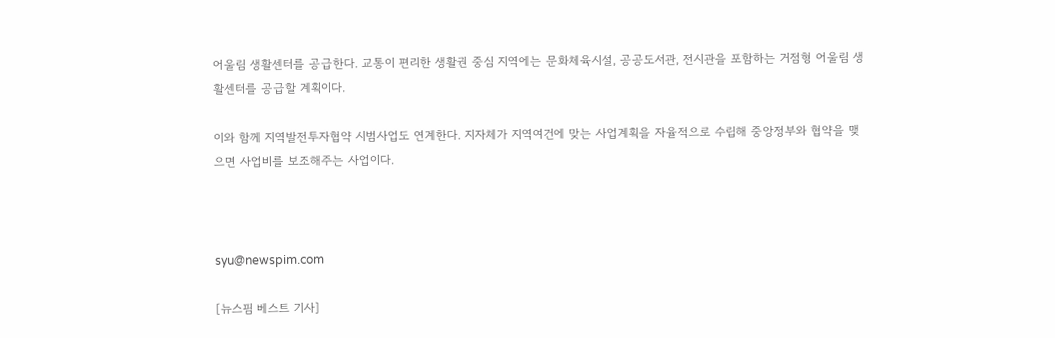어울림 생활센터를 공급한다. 교통이 편리한 생활권 중심 지역에는 문화체육시설, 공공도서관, 전시관을 포함하는 거점형 어울림 생활센터를 공급할 계획이다.

이와 함께 지역발전투자협약 시범사업도 연계한다. 지자체가 지역여건에 맞는 사업계획을 자율적으로 수립해 중앙정부와 협약을 맺으면 사업비를 보조해주는 사업이다.



syu@newspim.com

[뉴스핌 베스트 기사]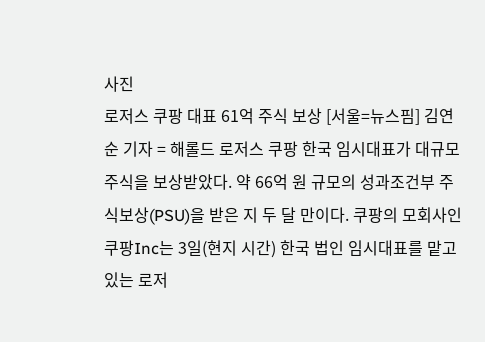사진
로저스 쿠팡 대표 61억 주식 보상 [서울=뉴스핌] 김연순 기자 = 해롤드 로저스 쿠팡 한국 임시대표가 대규모 주식을 보상받았다. 약 66억 원 규모의 성과조건부 주식보상(PSU)을 받은 지 두 달 만이다. 쿠팡의 모회사인 쿠팡Inc는 3일(현지 시간) 한국 법인 임시대표를 맡고 있는 로저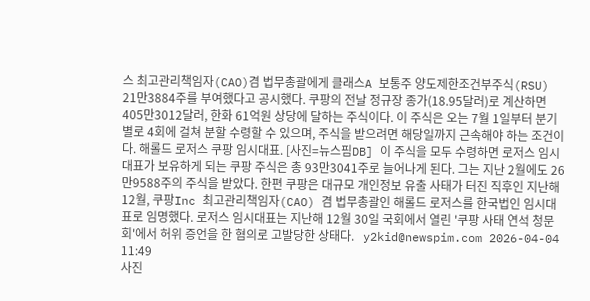스 최고관리책임자(CAO)겸 법무총괄에게 클래스A 보통주 양도제한조건부주식(RSU) 21만3884주를 부여했다고 공시했다. 쿠팡의 전날 정규장 종가(18.95달러)로 계산하면 405만3012달러, 한화 61억원 상당에 달하는 주식이다. 이 주식은 오는 7월 1일부터 분기별로 4회에 걸쳐 분할 수령할 수 있으며, 주식을 받으려면 해당일까지 근속해야 하는 조건이다. 해롤드 로저스 쿠팡 임시대표. [사진=뉴스핌DB] 이 주식을 모두 수령하면 로저스 임시대표가 보유하게 되는 쿠팡 주식은 총 93만3041주로 늘어나게 된다. 그는 지난 2월에도 26만9588주의 주식을 받았다. 한편 쿠팡은 대규모 개인정보 유출 사태가 터진 직후인 지난해 12월, 쿠팡Inc 최고관리책임자(CAO) 겸 법무총괄인 해롤드 로저스를 한국법인 임시대표로 임명했다. 로저스 임시대표는 지난해 12월 30일 국회에서 열린 '쿠팡 사태 연석 청문회'에서 허위 증언을 한 혐의로 고발당한 상태다.   y2kid@newspim.com 2026-04-04 11:49
사진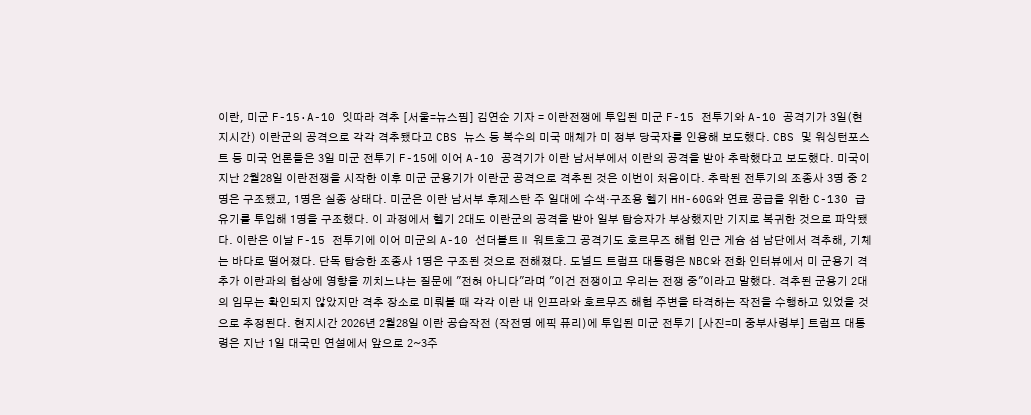이란, 미군 F-15·A-10 잇따라 격추 [서울=뉴스핌] 김연순 기자 = 이란전쟁에 투입된 미군 F-15 전투기와 A-10 공격기가 3일(현지시간) 이란군의 공격으로 각각 격추됐다고 CBS 뉴스 등 복수의 미국 매체가 미 정부 당국자를 인용해 보도했다. CBS 및 워싱턴포스트 등 미국 언론들은 3일 미군 전투기 F-15에 이어 A-10 공격기가 이란 남서부에서 이란의 공격을 받아 추락했다고 보도했다. 미국이 지난 2월28일 이란전쟁을 시작한 이후 미군 군용기가 이란군 공격으로 격추된 것은 이번이 처음이다. 추락된 전투기의 조종사 3명 중 2명은 구조됐고, 1명은 실종 상태다. 미군은 이란 남서부 후제스탄 주 일대에 수색·구조용 헬기 HH-60G와 연료 공급을 위한 C-130 급유기를 투입해 1명을 구조했다. 이 과정에서 헬기 2대도 이란군의 공격을 받아 일부 탑승자가 부상했지만 기지로 복귀한 것으로 파악됐다. 이란은 이날 F-15 전투기에 이어 미군의 A-10 선더볼트Ⅱ 워트호그 공격기도 호르무즈 해협 인근 게슘 섬 남단에서 격추해, 기체는 바다로 떨어졌다. 단독 탑승한 조종사 1명은 구조된 것으로 전해졌다. 도널드 트럼프 대통령은 NBC와 전화 인터뷰에서 미 군용기 격추가 이란과의 협상에 영향을 끼치느냐는 질문에 "전혀 아니다"라며 "이건 전쟁이고 우리는 전쟁 중"이라고 말했다. 격추된 군용기 2대의 임무는 확인되지 않았지만 격추 장소로 미뤄볼 때 각각 이란 내 인프라와 호르무즈 해협 주변을 타격하는 작전을 수행하고 있었을 것으로 추정된다. 현지시간 2026년 2월28일 이란 공습작전 (작전명 에픽 퓨리)에 투입된 미군 전투기 [사진=미 중부사령부] 트럼프 대통령은 지난 1일 대국민 연설에서 앞으로 2~3주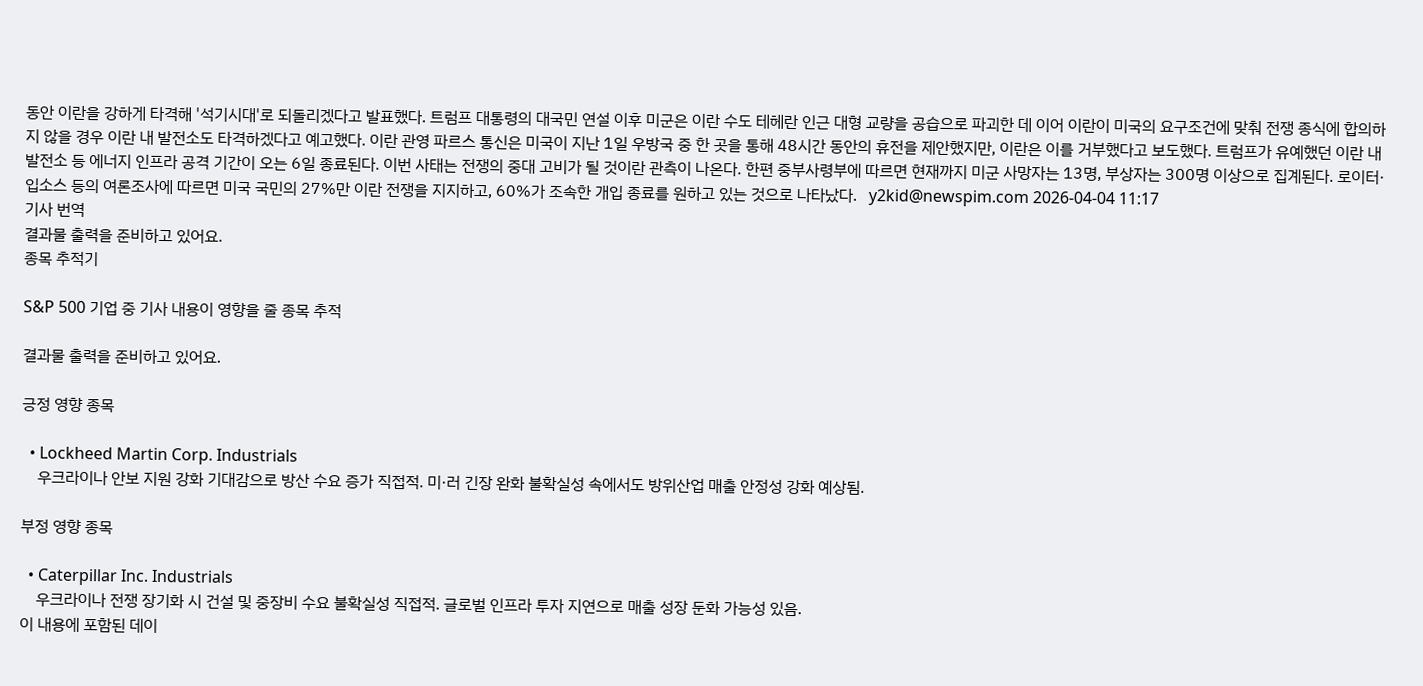동안 이란을 강하게 타격해 '석기시대'로 되돌리겠다고 발표했다. 트럼프 대통령의 대국민 연설 이후 미군은 이란 수도 테헤란 인근 대형 교량을 공습으로 파괴한 데 이어 이란이 미국의 요구조건에 맞춰 전쟁 종식에 합의하지 않을 경우 이란 내 발전소도 타격하겠다고 예고했다. 이란 관영 파르스 통신은 미국이 지난 1일 우방국 중 한 곳을 통해 48시간 동안의 휴전을 제안했지만, 이란은 이를 거부했다고 보도했다. 트럼프가 유예했던 이란 내 발전소 등 에너지 인프라 공격 기간이 오는 6일 종료된다. 이번 사태는 전쟁의 중대 고비가 될 것이란 관측이 나온다. 한편 중부사령부에 따르면 현재까지 미군 사망자는 13명, 부상자는 300명 이상으로 집계된다. 로이터·입소스 등의 여론조사에 따르면 미국 국민의 27%만 이란 전쟁을 지지하고, 60%가 조속한 개입 종료를 원하고 있는 것으로 나타났다.   y2kid@newspim.com 2026-04-04 11:17
기사 번역
결과물 출력을 준비하고 있어요.
종목 추적기

S&P 500 기업 중 기사 내용이 영향을 줄 종목 추적

결과물 출력을 준비하고 있어요.

긍정 영향 종목

  • Lockheed Martin Corp. Industrials
    우크라이나 안보 지원 강화 기대감으로 방산 수요 증가 직접적. 미·러 긴장 완화 불확실성 속에서도 방위산업 매출 안정성 강화 예상됨.

부정 영향 종목

  • Caterpillar Inc. Industrials
    우크라이나 전쟁 장기화 시 건설 및 중장비 수요 불확실성 직접적. 글로벌 인프라 투자 지연으로 매출 성장 둔화 가능성 있음.
이 내용에 포함된 데이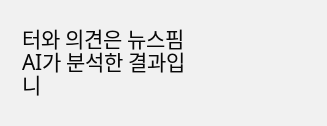터와 의견은 뉴스핌 AI가 분석한 결과입니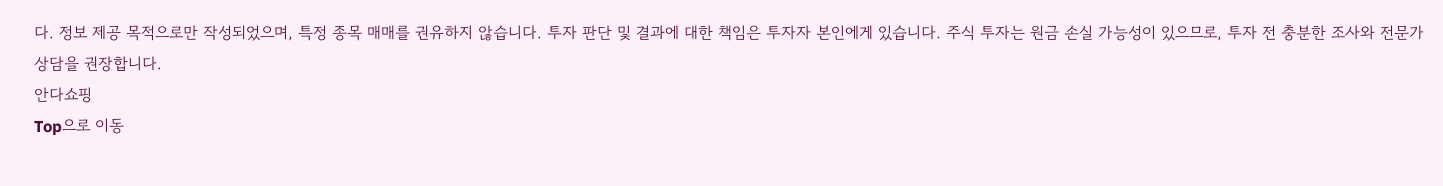다. 정보 제공 목적으로만 작성되었으며, 특정 종목 매매를 권유하지 않습니다. 투자 판단 및 결과에 대한 책임은 투자자 본인에게 있습니다. 주식 투자는 원금 손실 가능성이 있으므로, 투자 전 충분한 조사와 전문가 상담을 권장합니다.
안다쇼핑
Top으로 이동